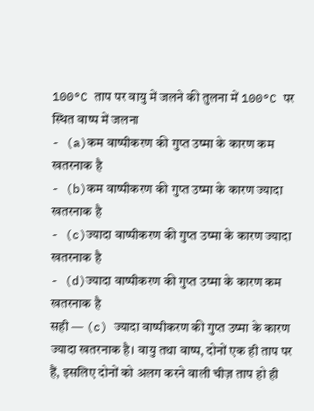100°C ताप पर वायु में जलने की तुलना में 100°C पर स्थित वाष्प में जलना
- (a)कम वाष्पीकरण की गुप्त उष्मा के कारण कम खतरनाक है
- (b)कम वाष्पीकरण की गुप्त उष्मा के कारण ज्यादा खतरनाक है
- (c)ज्यादा वाष्पीकरण की गुप्त उष्मा के कारण ज्यादा खतरनाक है
- (d)ज्यादा वाष्पीकरण की गुप्त उष्मा के कारण कम खतरनाक है
सही — (c) ज्यादा वाष्पीकरण की गुप्त उष्मा के कारण ज्यादा खतरनाक है। वायु तथा वाष्प, दोनों एक ही ताप पर हैं, इसलिए दोनों को अलग करने वाली चीज़ ताप हो ही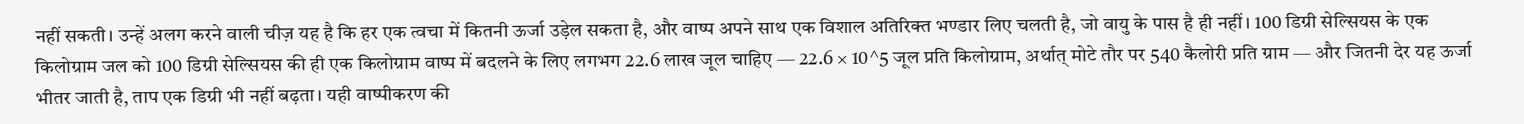नहीं सकती। उन्हें अलग करने वाली चीज़ यह है कि हर एक त्वचा में कितनी ऊर्जा उड़ेल सकता है, और वाष्प अपने साथ एक विशाल अतिरिक्त भण्डार लिए चलती है, जो वायु के पास है ही नहीं। 100 डिग्री सेल्सियस के एक किलोग्राम जल को 100 डिग्री सेल्सियस की ही एक किलोग्राम वाष्प में बदलने के लिए लगभग 22.6 लाख जूल चाहिए — 22.6 × 10^5 जूल प्रति किलोग्राम, अर्थात् मोटे तौर पर 540 कैलोरी प्रति ग्राम — और जितनी देर यह ऊर्जा भीतर जाती है, ताप एक डिग्री भी नहीं बढ़ता। यही वाष्पीकरण की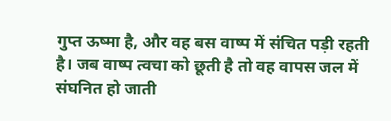गुप्त ऊष्मा है, और वह बस वाष्प में संचित पड़ी रहती है। जब वाष्प त्वचा को छूती है तो वह वापस जल में संघनित हो जाती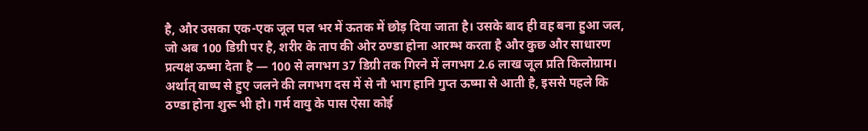है, और उसका एक-एक जूल पल भर में ऊतक में छोड़ दिया जाता है। उसके बाद ही वह बना हुआ जल, जो अब 100 डिग्री पर है, शरीर के ताप की ओर ठण्डा होना आरम्भ करता है और कुछ और साधारण प्रत्यक्ष ऊष्मा देता है — 100 से लगभग 37 डिग्री तक गिरने में लगभग 2.6 लाख जूल प्रति किलोग्राम। अर्थात् वाष्प से हुए जलने की लगभग दस में से नौ भाग हानि गुप्त ऊष्मा से आती है, इससे पहले कि ठण्डा होना शुरू भी हो। गर्म वायु के पास ऐसा कोई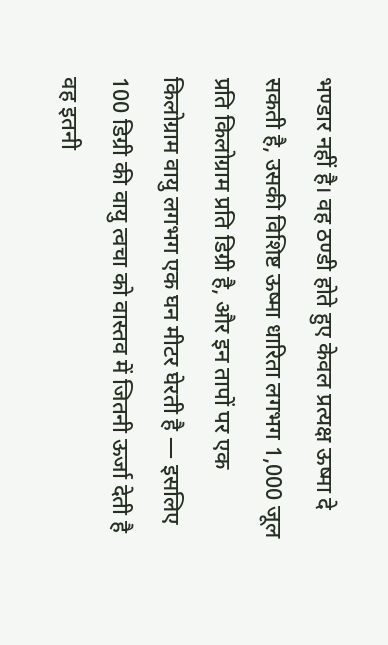भण्डार नहीं है। वह ठण्डी होते हुए केवल प्रत्यक्ष ऊष्मा दे सकती है, उसकी विशिष्ट ऊष्मा धारिता लगभग 1,000 जूल प्रति किलोग्राम प्रति डिग्री है, और इन तापों पर एक किलोग्राम वायु लगभग एक घन मीटर घेरती है — इसलिए 100 डिग्री की वायु त्वचा को वास्तव में जितनी ऊर्जा देती है वह इतनी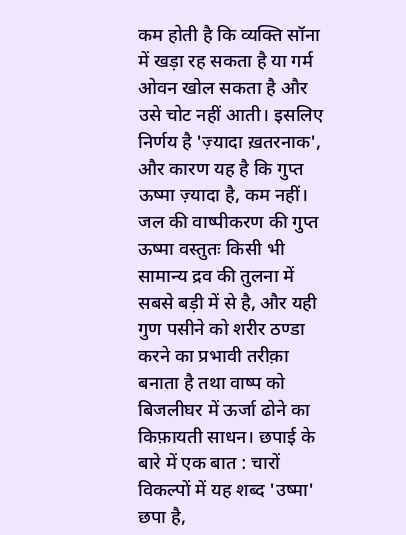कम होती है कि व्यक्ति सॉना में खड़ा रह सकता है या गर्म ओवन खोल सकता है और उसे चोट नहीं आती। इसलिए निर्णय है 'ज़्यादा ख़तरनाक', और कारण यह है कि गुप्त ऊष्मा ज़्यादा है, कम नहीं। जल की वाष्पीकरण की गुप्त ऊष्मा वस्तुतः किसी भी सामान्य द्रव की तुलना में सबसे बड़ी में से है, और यही गुण पसीने को शरीर ठण्डा करने का प्रभावी तरीक़ा बनाता है तथा वाष्प को बिजलीघर में ऊर्जा ढोने का किफ़ायती साधन। छपाई के बारे में एक बात : चारों विकल्पों में यह शब्द 'उष्मा' छपा है,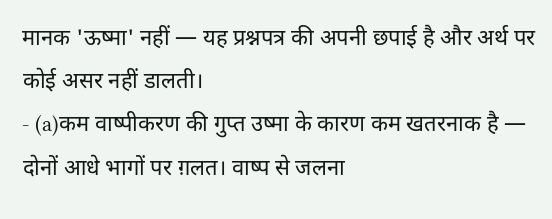मानक 'ऊष्मा' नहीं — यह प्रश्नपत्र की अपनी छपाई है और अर्थ पर कोई असर नहीं डालती।
- (a)कम वाष्पीकरण की गुप्त उष्मा के कारण कम खतरनाक है — दोनों आधे भागों पर ग़लत। वाष्प से जलना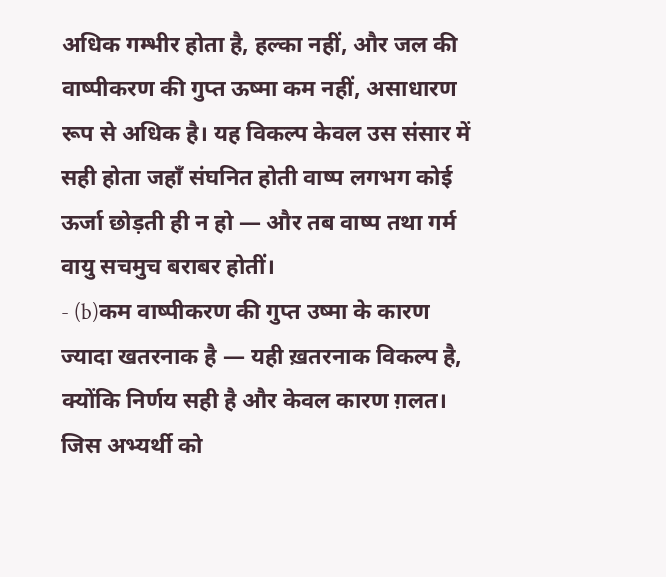अधिक गम्भीर होता है, हल्का नहीं, और जल की वाष्पीकरण की गुप्त ऊष्मा कम नहीं, असाधारण रूप से अधिक है। यह विकल्प केवल उस संसार में सही होता जहाँ संघनित होती वाष्प लगभग कोई ऊर्जा छोड़ती ही न हो — और तब वाष्प तथा गर्म वायु सचमुच बराबर होतीं।
- (b)कम वाष्पीकरण की गुप्त उष्मा के कारण ज्यादा खतरनाक है — यही ख़तरनाक विकल्प है, क्योंकि निर्णय सही है और केवल कारण ग़लत। जिस अभ्यर्थी को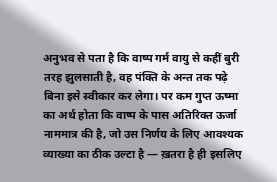अनुभव से पता है कि वाष्प गर्म वायु से कहीं बुरी तरह झुलसाती है, वह पंक्ति के अन्त तक पढ़े बिना इसे स्वीकार कर लेगा। पर कम गुप्त ऊष्मा का अर्थ होता कि वाष्प के पास अतिरिक्त ऊर्जा नाममात्र की है, जो उस निर्णय के लिए आवश्यक व्याख्या का ठीक उल्टा है — ख़तरा है ही इसलिए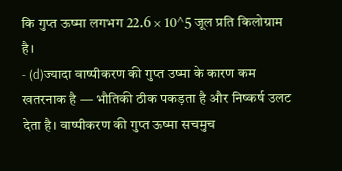कि गुप्त ऊष्मा लगभग 22.6 × 10^5 जूल प्रति किलोग्राम है।
- (d)ज्यादा वाष्पीकरण की गुप्त उष्मा के कारण कम खतरनाक है — भौतिकी ठीक पकड़ता है और निष्कर्ष उलट देता है। वाष्पीकरण की गुप्त ऊष्मा सचमुच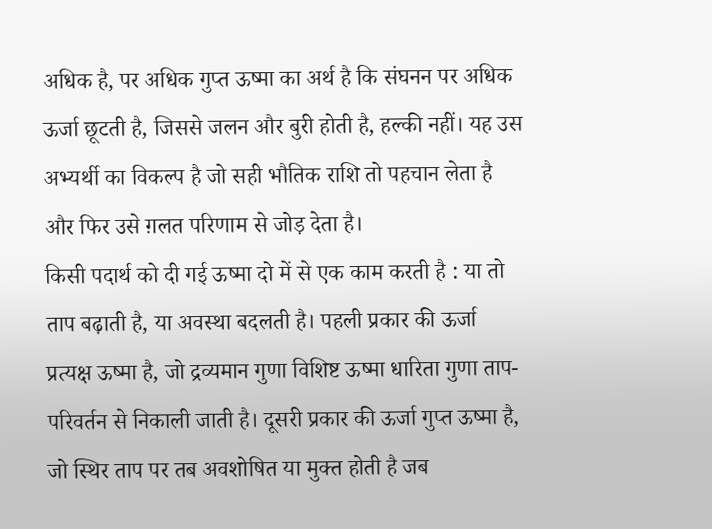अधिक है, पर अधिक गुप्त ऊष्मा का अर्थ है कि संघनन पर अधिक ऊर्जा छूटती है, जिससे जलन और बुरी होती है, हल्की नहीं। यह उस अभ्यर्थी का विकल्प है जो सही भौतिक राशि तो पहचान लेता है और फिर उसे ग़लत परिणाम से जोड़ देता है।
किसी पदार्थ को दी गई ऊष्मा दो में से एक काम करती है : या तो ताप बढ़ाती है, या अवस्था बदलती है। पहली प्रकार की ऊर्जा प्रत्यक्ष ऊष्मा है, जो द्रव्यमान गुणा विशिष्ट ऊष्मा धारिता गुणा ताप-परिवर्तन से निकाली जाती है। दूसरी प्रकार की ऊर्जा गुप्त ऊष्मा है, जो स्थिर ताप पर तब अवशोषित या मुक्त होती है जब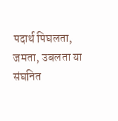पदार्थ पिघलता, जमता, उबलता या संघनित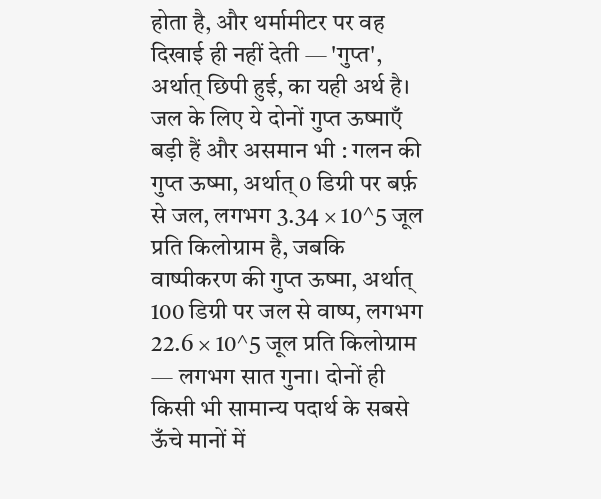होता है, और थर्मामीटर पर वह दिखाई ही नहीं देती — 'गुप्त', अर्थात् छिपी हुई, का यही अर्थ है। जल के लिए ये दोनों गुप्त ऊष्माएँ बड़ी हैं और असमान भी : गलन की गुप्त ऊष्मा, अर्थात् 0 डिग्री पर बर्फ़ से जल, लगभग 3.34 × 10^5 जूल प्रति किलोग्राम है, जबकि वाष्पीकरण की गुप्त ऊष्मा, अर्थात् 100 डिग्री पर जल से वाष्प, लगभग 22.6 × 10^5 जूल प्रति किलोग्राम — लगभग सात गुना। दोनों ही किसी भी सामान्य पदार्थ के सबसे ऊँचे मानों में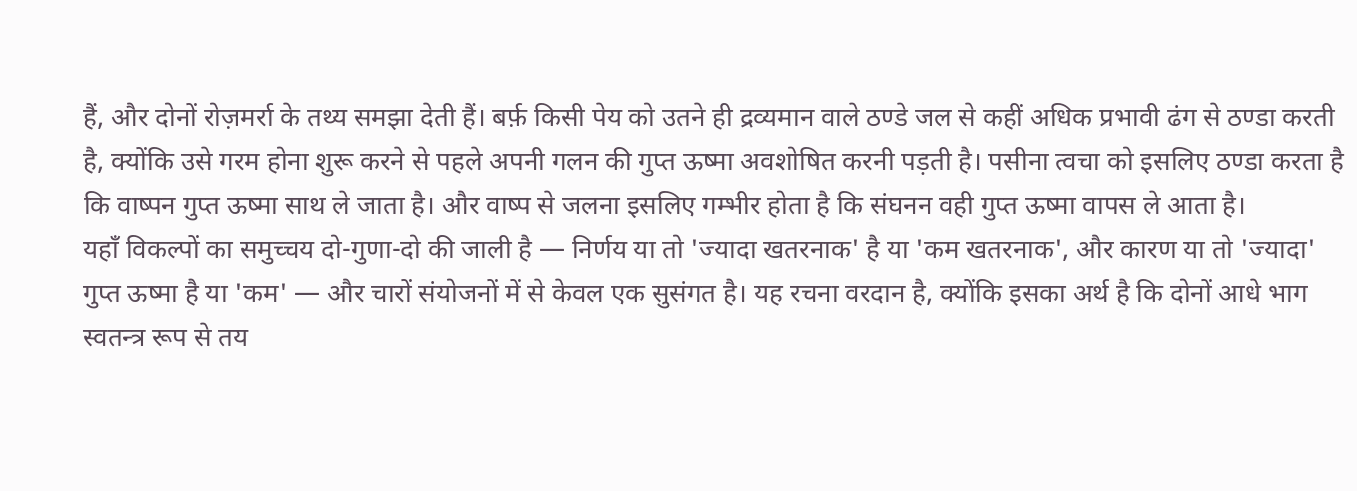हैं, और दोनों रोज़मर्रा के तथ्य समझा देती हैं। बर्फ़ किसी पेय को उतने ही द्रव्यमान वाले ठण्डे जल से कहीं अधिक प्रभावी ढंग से ठण्डा करती है, क्योंकि उसे गरम होना शुरू करने से पहले अपनी गलन की गुप्त ऊष्मा अवशोषित करनी पड़ती है। पसीना त्वचा को इसलिए ठण्डा करता है कि वाष्पन गुप्त ऊष्मा साथ ले जाता है। और वाष्प से जलना इसलिए गम्भीर होता है कि संघनन वही गुप्त ऊष्मा वापस ले आता है।
यहाँ विकल्पों का समुच्चय दो-गुणा-दो की जाली है — निर्णय या तो 'ज्यादा खतरनाक' है या 'कम खतरनाक', और कारण या तो 'ज्यादा' गुप्त ऊष्मा है या 'कम' — और चारों संयोजनों में से केवल एक सुसंगत है। यह रचना वरदान है, क्योंकि इसका अर्थ है कि दोनों आधे भाग स्वतन्त्र रूप से तय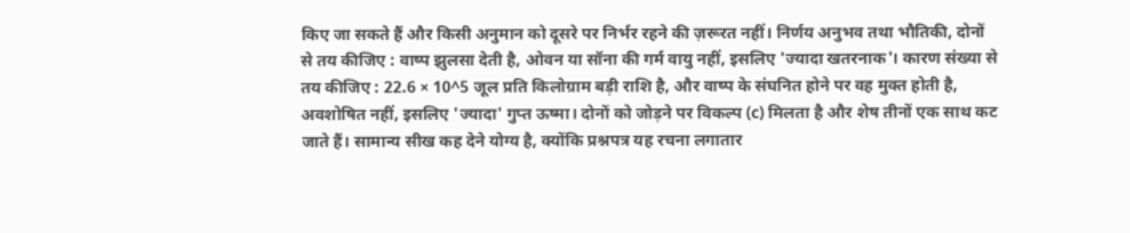किए जा सकते हैं और किसी अनुमान को दूसरे पर निर्भर रहने की ज़रूरत नहीं। निर्णय अनुभव तथा भौतिकी, दोनों से तय कीजिए : वाष्प झुलसा देती है, ओवन या सॉना की गर्म वायु नहीं, इसलिए 'ज्यादा खतरनाक'। कारण संख्या से तय कीजिए : 22.6 × 10^5 जूल प्रति किलोग्राम बड़ी राशि है, और वाष्प के संघनित होने पर वह मुक्त होती है, अवशोषित नहीं, इसलिए 'ज्यादा' गुप्त ऊष्मा। दोनों को जोड़ने पर विकल्प (c) मिलता है और शेष तीनों एक साथ कट जाते हैं। सामान्य सीख कह देने योग्य है, क्योंकि प्रश्नपत्र यह रचना लगातार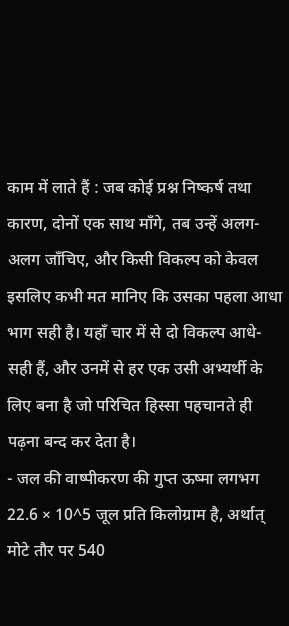काम में लाते हैं : जब कोई प्रश्न निष्कर्ष तथा कारण, दोनों एक साथ माँगे, तब उन्हें अलग-अलग जाँचिए, और किसी विकल्प को केवल इसलिए कभी मत मानिए कि उसका पहला आधा भाग सही है। यहाँ चार में से दो विकल्प आधे-सही हैं, और उनमें से हर एक उसी अभ्यर्थी के लिए बना है जो परिचित हिस्सा पहचानते ही पढ़ना बन्द कर देता है।
- जल की वाष्पीकरण की गुप्त ऊष्मा लगभग 22.6 × 10^5 जूल प्रति किलोग्राम है, अर्थात् मोटे तौर पर 540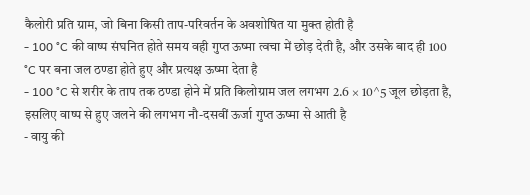कैलोरी प्रति ग्राम, जो बिना किसी ताप-परिवर्तन के अवशोषित या मुक्त होती है
- 100 °C की वाष्प संघनित होते समय वही गुप्त ऊष्मा त्वचा में छोड़ देती है, और उसके बाद ही 100 °C पर बना जल ठण्डा होते हुए और प्रत्यक्ष ऊष्मा देता है
- 100 °C से शरीर के ताप तक ठण्डा होने में प्रति किलोग्राम जल लगभग 2.6 × 10^5 जूल छोड़ता है, इसलिए वाष्प से हुए जलने की लगभग नौ-दसवीं ऊर्जा गुप्त ऊष्मा से आती है
- वायु की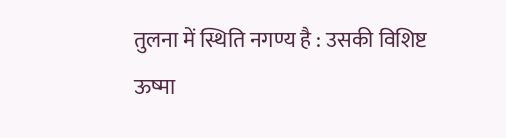तुलना में स्थिति नगण्य है : उसकी विशिष्ट ऊष्मा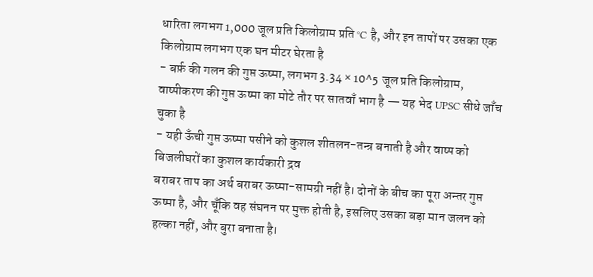धारिता लगभग 1,000 जूल प्रति किलोग्राम प्रति °C है, और इन तापों पर उसका एक किलोग्राम लगभग एक घन मीटर घेरता है
- बर्फ़ की गलन की गुप्त ऊष्मा, लगभग 3.34 × 10^5 जूल प्रति किलोग्राम, वाष्पीकरण की गुप्त ऊष्मा का मोटे तौर पर सातवाँ भाग है — यह भेद UPSC सीधे जाँच चुका है
- यही ऊँची गुप्त ऊष्मा पसीने को कुशल शीतलन-तन्त्र बनाती है और वाष्प को बिजलीघरों का कुशल कार्यकारी द्रव
बराबर ताप का अर्थ बराबर ऊष्मा-सामग्री नहीं है। दोनों के बीच का पूरा अन्तर गुप्त ऊष्मा है, और चूँकि वह संघनन पर मुक्त होती है, इसलिए उसका बड़ा मान जलन को हल्का नहीं, और बुरा बनाता है।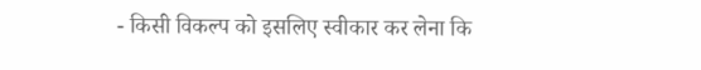- किसी विकल्प को इसलिए स्वीकार कर लेना कि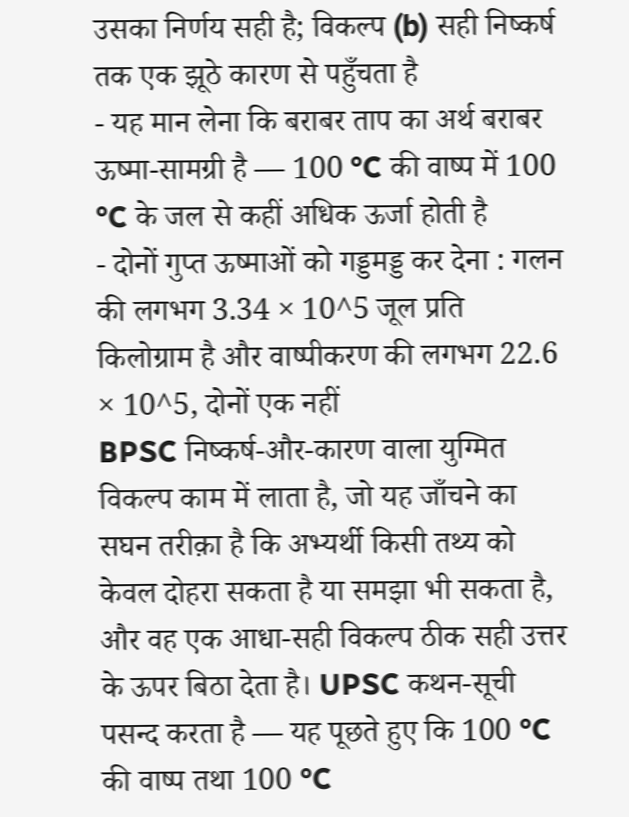उसका निर्णय सही है; विकल्प (b) सही निष्कर्ष तक एक झूठे कारण से पहुँचता है
- यह मान लेना कि बराबर ताप का अर्थ बराबर ऊष्मा-सामग्री है — 100 °C की वाष्प में 100 °C के जल से कहीं अधिक ऊर्जा होती है
- दोनों गुप्त ऊष्माओं को गड्डमड्ड कर देना : गलन की लगभग 3.34 × 10^5 जूल प्रति किलोग्राम है और वाष्पीकरण की लगभग 22.6 × 10^5, दोनों एक नहीं
BPSC निष्कर्ष-और-कारण वाला युग्मित विकल्प काम में लाता है, जो यह जाँचने का सघन तरीक़ा है कि अभ्यर्थी किसी तथ्य को केवल दोहरा सकता है या समझा भी सकता है, और वह एक आधा-सही विकल्प ठीक सही उत्तर के ऊपर बिठा देता है। UPSC कथन-सूची पसन्द करता है — यह पूछते हुए कि 100 °C की वाष्प तथा 100 °C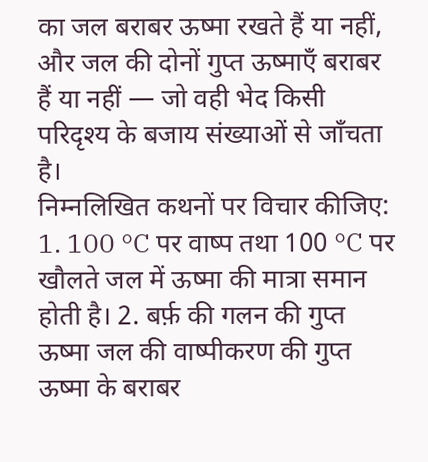का जल बराबर ऊष्मा रखते हैं या नहीं, और जल की दोनों गुप्त ऊष्माएँ बराबर हैं या नहीं — जो वही भेद किसी परिदृश्य के बजाय संख्याओं से जाँचता है।
निम्नलिखित कथनों पर विचार कीजिए: 1. 100 °C पर वाष्प तथा 100 °C पर खौलते जल में ऊष्मा की मात्रा समान होती है। 2. बर्फ़ की गलन की गुप्त ऊष्मा जल की वाष्पीकरण की गुप्त ऊष्मा के बराबर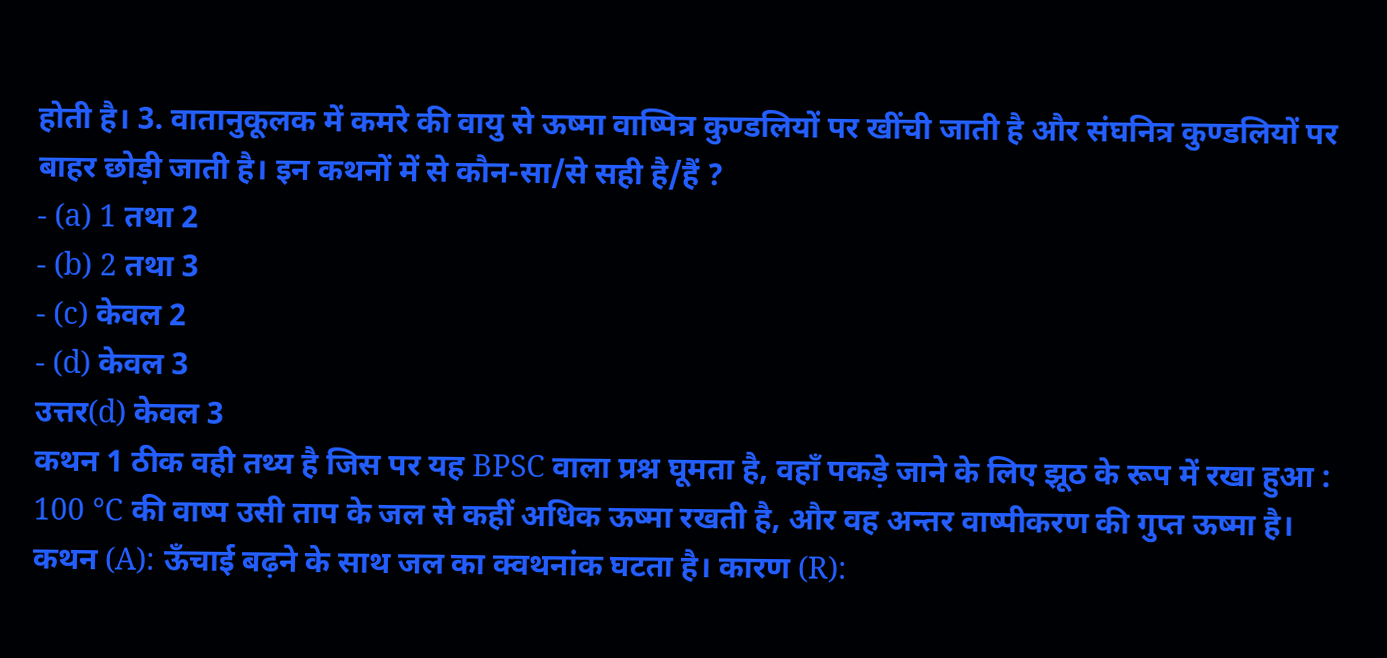होती है। 3. वातानुकूलक में कमरे की वायु से ऊष्मा वाष्पित्र कुण्डलियों पर खींची जाती है और संघनित्र कुण्डलियों पर बाहर छोड़ी जाती है। इन कथनों में से कौन-सा/से सही है/हैं ?
- (a) 1 तथा 2
- (b) 2 तथा 3
- (c) केवल 2
- (d) केवल 3
उत्तर(d) केवल 3
कथन 1 ठीक वही तथ्य है जिस पर यह BPSC वाला प्रश्न घूमता है, वहाँ पकड़े जाने के लिए झूठ के रूप में रखा हुआ : 100 °C की वाष्प उसी ताप के जल से कहीं अधिक ऊष्मा रखती है, और वह अन्तर वाष्पीकरण की गुप्त ऊष्मा है।
कथन (A): ऊँचाई बढ़ने के साथ जल का क्वथनांक घटता है। कारण (R):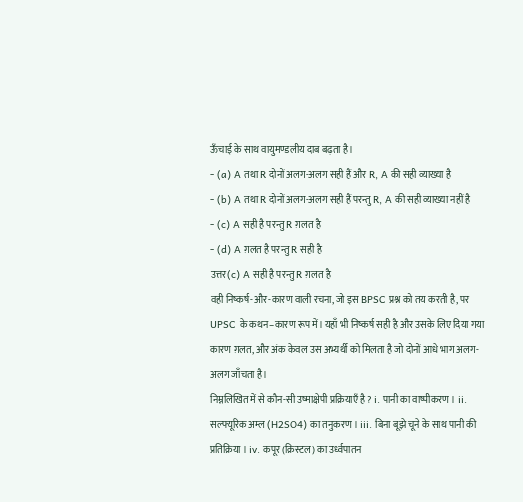ऊँचाई के साथ वायुमण्डलीय दाब बढ़ता है।
- (a) A तथा R दोनों अलग-अलग सही हैं और R, A की सही व्याख्या है
- (b) A तथा R दोनों अलग-अलग सही हैं परन्तु R, A की सही व्याख्या नहीं है
- (c) A सही है परन्तु R ग़लत है
- (d) A ग़लत है परन्तु R सही है
उत्तर(c) A सही है परन्तु R ग़लत है
वही निष्कर्ष-और-कारण वाली रचना, जो इस BPSC प्रश्न को तय करती है, पर UPSC के कथन–कारण रूप में। यहाँ भी निष्कर्ष सही है और उसके लिए दिया गया कारण ग़लत, और अंक केवल उस अभ्यर्थी को मिलता है जो दोनों आधे भाग अलग-अलग जाँचता है।
निम्नलिखित में से कौन-सी उष्माक्षेपी प्रक्रियाएँ है ? i. पानी का वाष्पीकरण । ii. सल्फ्यूरिक अम्ल (H2SO4) का तनुकरण । iii. बिना बूझे चूने के साथ पानी की प्रतिक्रिया । iv. कपूर (क्रिस्टल) का उर्ध्वपातन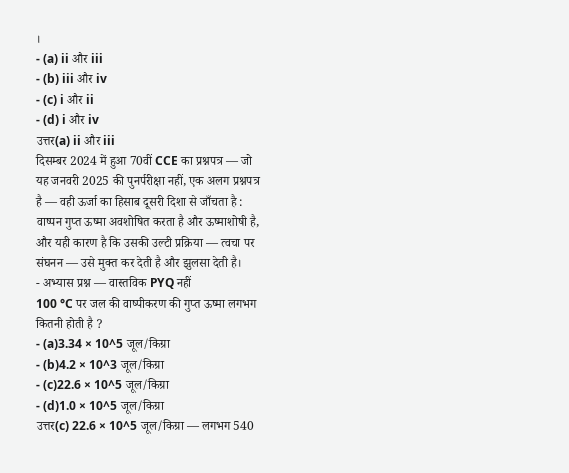।
- (a) ii और iii
- (b) iii और iv
- (c) i और ii
- (d) i और iv
उत्तर(a) ii और iii
दिसम्बर 2024 में हुआ 70वीं CCE का प्रश्नपत्र — जो यह जनवरी 2025 की पुनर्परीक्षा नहीं, एक अलग प्रश्नपत्र है — वही ऊर्जा का हिसाब दूसरी दिशा से जाँचता है : वाष्पन गुप्त ऊष्मा अवशोषित करता है और ऊष्माशोषी है, और यही कारण है कि उसकी उल्टी प्रक्रिया — त्वचा पर संघनन — उसे मुक्त कर देती है और झुलसा देती है।
- अभ्यास प्रश्न — वास्तविक PYQ नहीं
100 °C पर जल की वाष्पीकरण की गुप्त ऊष्मा लगभग कितनी होती है ?
- (a)3.34 × 10^5 जूल/किग्रा
- (b)4.2 × 10^3 जूल/किग्रा
- (c)22.6 × 10^5 जूल/किग्रा
- (d)1.0 × 10^5 जूल/किग्रा
उत्तर(c) 22.6 × 10^5 जूल/किग्रा — लगभग 540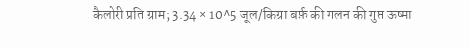कैलोरी प्रति ग्राम; 3.34 × 10^5 जूल/किग्रा बर्फ़ की गलन की गुप्त ऊष्मा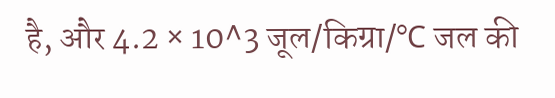है, और 4.2 × 10^3 जूल/किग्रा/°C जल की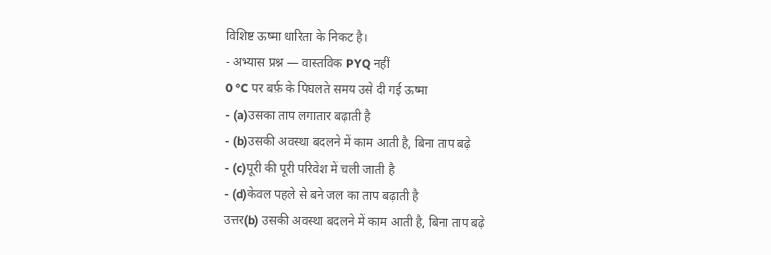विशिष्ट ऊष्मा धारिता के निकट है।
- अभ्यास प्रश्न — वास्तविक PYQ नहीं
0 °C पर बर्फ़ के पिघलते समय उसे दी गई ऊष्मा
- (a)उसका ताप लगातार बढ़ाती है
- (b)उसकी अवस्था बदलने में काम आती है, बिना ताप बढ़े
- (c)पूरी की पूरी परिवेश में चली जाती है
- (d)केवल पहले से बने जल का ताप बढ़ाती है
उत्तर(b) उसकी अवस्था बदलने में काम आती है, बिना ताप बढ़े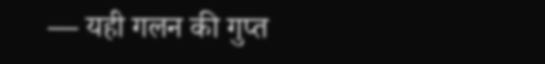— यही गलन की गुप्त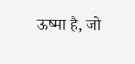ऊष्मा है, जो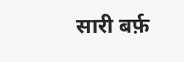सारी बर्फ़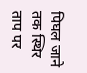पिघल जाने तक स्थिर ताप पर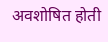अवशोषित होती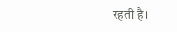रहती है।